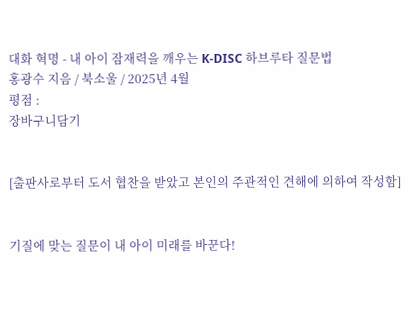대화 혁명 - 내 아이 잠재력을 깨우는 K-DISC 하브루타 질문법
홍광수 지음 / 북소울 / 2025년 4월
평점 :
장바구니담기


[출판사로부터 도서 협찬을 받았고 본인의 주관적인 견해에 의하여 작성함]


기질에 맞는 질문이 내 아이 미래를 바꾼다!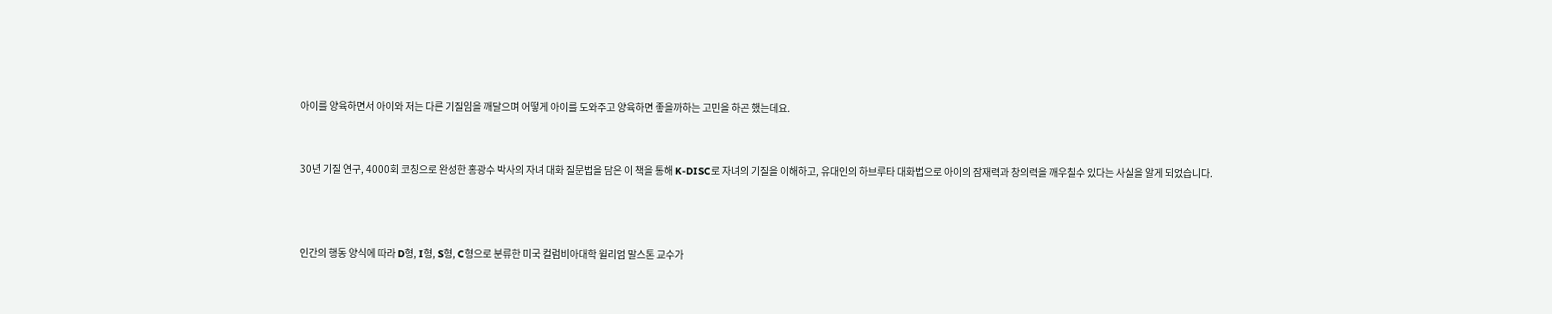아이를 양육하면서 아이와 저는 다른 기질임을 깨달으며 어떻게 아이를 도와주고 양육하면 좋을까하는 고민을 하곤 했는데요.


30년 기질 연구, 4000회 코칭으로 완성한 홍광수 박사의 자녀 대화 질문법을 담은 이 책을 통해 K-DISC로 자녀의 기질을 이해하고, 유대인의 하브루타 대화법으로 아이의 잠재력과 창의력을 깨우칠수 있다는 사실을 알게 되었습니다.



인간의 행동 양식에 따라 D형, I형, S형, C형으로 분류한 미국 컬럼비아대학 윌리엄 말스톤 교수가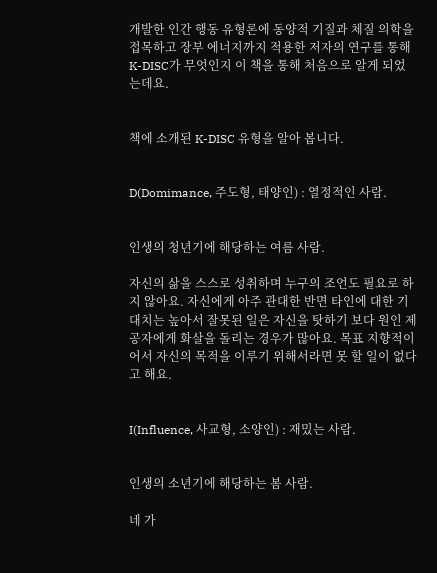개발한 인간 행동 유형론에 동양적 기질과 체질 의학을 접목하고 장부 에너지까지 적용한 저자의 연구를 통해 K-DISC가 무엇인지 이 책을 통해 처음으로 알게 되었는데요.


책에 소개된 K-DISC 유형을 알아 봅니다.


D(Domimance, 주도형, 태양인) : 열정적인 사람.


인생의 청년기에 해당하는 여름 사람.

자신의 삶을 스스로 성취하며 누구의 조언도 필요로 하지 않아요. 자신에게 아주 관대한 반면 타인에 대한 기대치는 높아서 잘못된 일은 자신을 탓하기 보다 원인 제공자에게 화살을 돌리는 경우가 많아요. 목표 지향적이어서 자신의 목적을 이루기 위해서라면 못 할 일이 없다고 해요.


I(Influence, 사교형, 소양인) : 재밌는 사람.


인생의 소년기에 해당하는 봄 사람.

네 가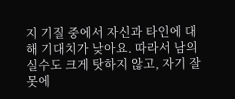지 기질 중에서 자신과 타인에 대해 기대치가 낮아요. 따라서 남의 실수도 크게 탓하지 않고, 자기 잘못에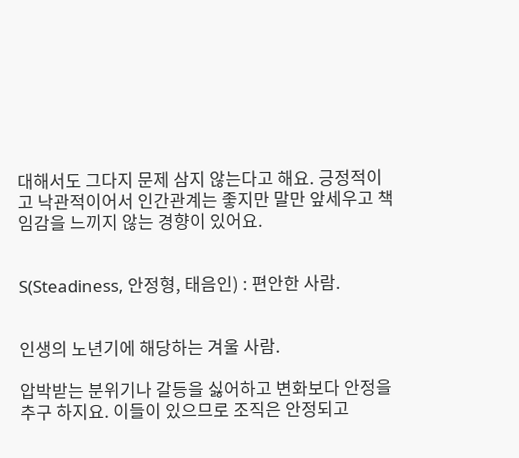대해서도 그다지 문제 삼지 않는다고 해요. 긍정적이고 낙관적이어서 인간관계는 좋지만 말만 앞세우고 책임감을 느끼지 않는 경향이 있어요.


S(Steadiness, 안정형, 태음인) : 편안한 사람.


인생의 노년기에 해당하는 겨울 사람.

압박받는 분위기나 갈등을 싫어하고 변화보다 안정을 추구 하지요. 이들이 있으므로 조직은 안정되고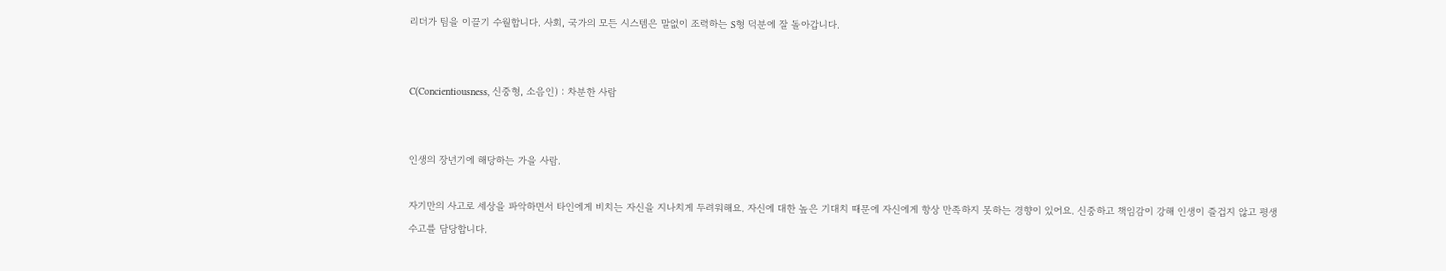리더가 팀을 이끌기 수월합니다. 사회, 국가의 모든 시스템은 말없이 조력하는 S형 덕분에 잘 돌아갑니다.


C(Concientiousness, 신중형, 소음인) : 차분한 사람


인생의 장년기에 해당하는 가을 사람.

자기만의 사고로 세상을 파악하면서 타인에게 비치는 자신을 지나치게 두려워해요. 자신에 대한 높은 기대치 때문에 자신에게 항상 만족하지 못하는 경향이 있어요. 신중하고 책임감이 강해 인생이 즐겁지 않고 평생 수고를 담당합니다.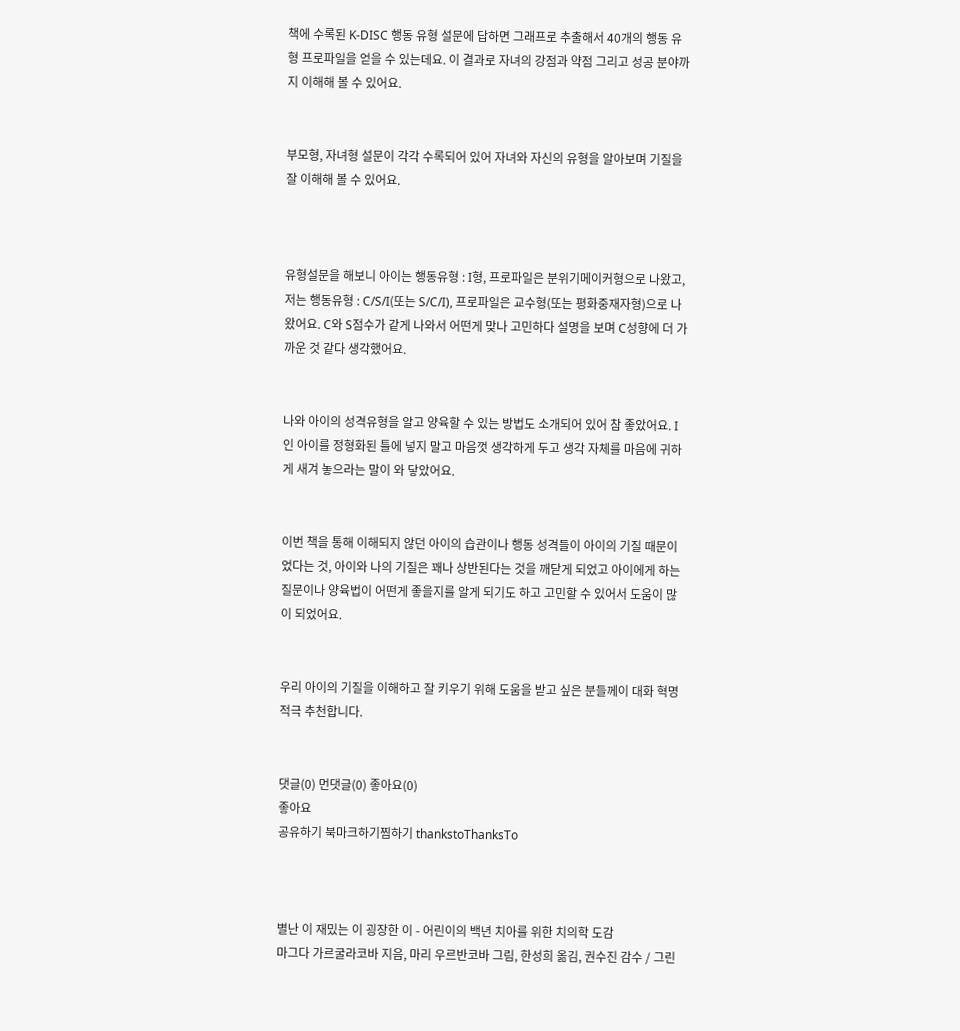책에 수록된 K-DISC 행동 유형 설문에 답하면 그래프로 추출해서 40개의 행동 유형 프로파일을 얻을 수 있는데요. 이 결과로 자녀의 강점과 약점 그리고 성공 분야까지 이해해 볼 수 있어요.


부모형, 자녀형 설문이 각각 수록되어 있어 자녀와 자신의 유형을 알아보며 기질을 잘 이해해 볼 수 있어요.



유형설문을 해보니 아이는 행동유형 : I형, 프로파일은 분위기메이커형으로 나왔고, 저는 행동유형 : C/S/I(또는 S/C/I), 프로파일은 교수형(또는 평화중재자형)으로 나왔어요. C와 S점수가 같게 나와서 어떤게 맞나 고민하다 설명을 보며 C성향에 더 가까운 것 같다 생각했어요.


나와 아이의 성격유형을 알고 양육할 수 있는 방법도 소개되어 있어 참 좋았어요. I인 아이를 정형화된 틀에 넣지 말고 마음껏 생각하게 두고 생각 자체를 마음에 귀하게 새겨 놓으라는 말이 와 닿았어요.


이번 책을 통해 이해되지 않던 아이의 습관이나 행동 성격들이 아이의 기질 때문이었다는 것, 아이와 나의 기질은 꽤나 상반된다는 것을 깨닫게 되었고 아이에게 하는 질문이나 양육법이 어떤게 좋을지를 알게 되기도 하고 고민할 수 있어서 도움이 많이 되었어요.


우리 아이의 기질을 이해하고 잘 키우기 위해 도움을 받고 싶은 분들께이 대화 혁명 적극 추천합니다.


댓글(0) 먼댓글(0) 좋아요(0)
좋아요
공유하기 북마크하기찜하기 thankstoThanksTo



별난 이 재밌는 이 굉장한 이 - 어린이의 백년 치아를 위한 치의학 도감
마그다 가르굴라코바 지음, 마리 우르반코바 그림, 한성희 옮김, 권수진 감수 / 그린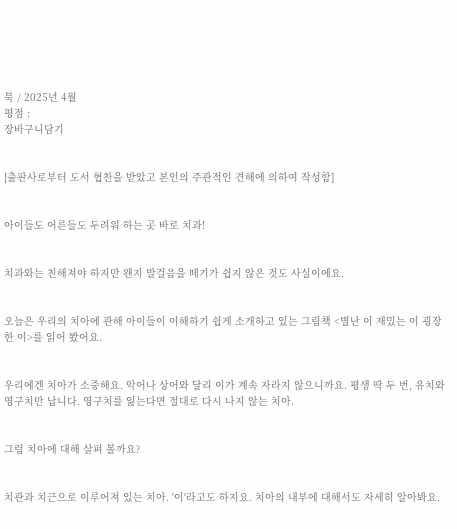북 / 2025년 4월
평점 :
장바구니담기


[출판사로부터 도서 협찬을 받았고 본인의 주관적인 견해에 의하여 작성함]


아이들도 어른들도 두려워 하는 곳 바로 치과!


치과와는 친해져야 하지만 왠지 발걸음을 떼기가 쉽지 않은 것도 사실이에요.


오늘은 우리의 치아에 관해 아이들이 이해하기 쉽게 소개하고 있는 그림책 <별난 이 재밌는 이 굉장한 이>를 읽어 봤어요.


우리에겐 치아가 소중해요. 악어나 상어와 달리 이가 계속 자라지 않으니까요. 평생 딱 두 번, 유치와 영구치만 납니다. 영구치를 잃는다면 절대로 다시 나지 않는 치아.


그럼 치아에 대해 살펴 볼까요?


치관과 치근으로 이루어져 있는 치아. '이'라고도 하지요. 치아의 내부에 대해서도 자세히 알아봐요.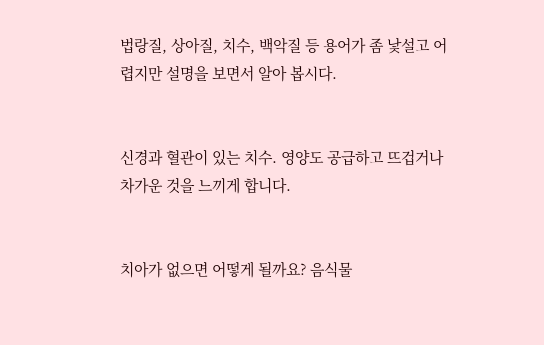법랑질, 상아질, 치수, 백악질 등 용어가 좀 낯설고 어렵지만 설명을 보면서 알아 봅시다.


신경과 혈관이 있는 치수. 영양도 공급하고 뜨겁거나 차가운 것을 느끼게 합니다.


치아가 없으면 어떻게 될까요? 음식물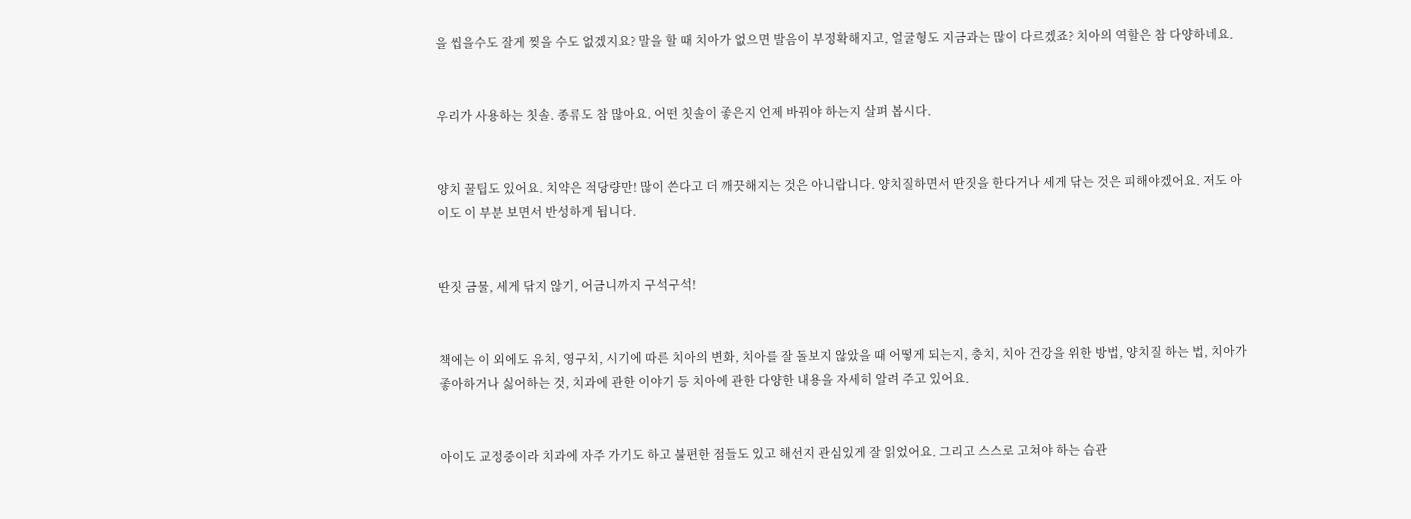을 씹을수도 잘게 찢을 수도 없겠지요? 말을 할 때 치아가 없으면 발음이 부정확해지고, 얼굴형도 지금과는 많이 다르겠죠? 치아의 역할은 참 다양하네요.


우리가 사용하는 칫솔. 종류도 참 많아요. 어떤 칫솔이 좋은지 언제 바꿔야 하는지 살펴 봅시다.


양치 꿀팁도 있어요. 치약은 적당량만! 많이 쓴다고 더 깨끗해지는 것은 아니랍니다. 양치질하면서 딴짓을 한다거나 세게 닦는 것은 피해야겠어요. 저도 아이도 이 부분 보면서 반성하게 됩니다.


딴짓 금물, 세게 닦지 않기, 어금니까지 구석구석!


책에는 이 외에도 유치, 영구치, 시기에 따른 치아의 변화, 치아를 잘 돌보지 않았을 때 어떻게 되는지, 충치, 치아 건강을 위한 방법, 양치질 하는 법, 치아가 좋아하거나 싫어하는 것, 치과에 관한 이야기 등 치아에 관한 다양한 내용을 자세히 알려 주고 있어요.


아이도 교정중이라 치과에 자주 가기도 하고 불편한 점들도 있고 해선지 관심있게 잘 읽었어요. 그리고 스스로 고쳐야 하는 습관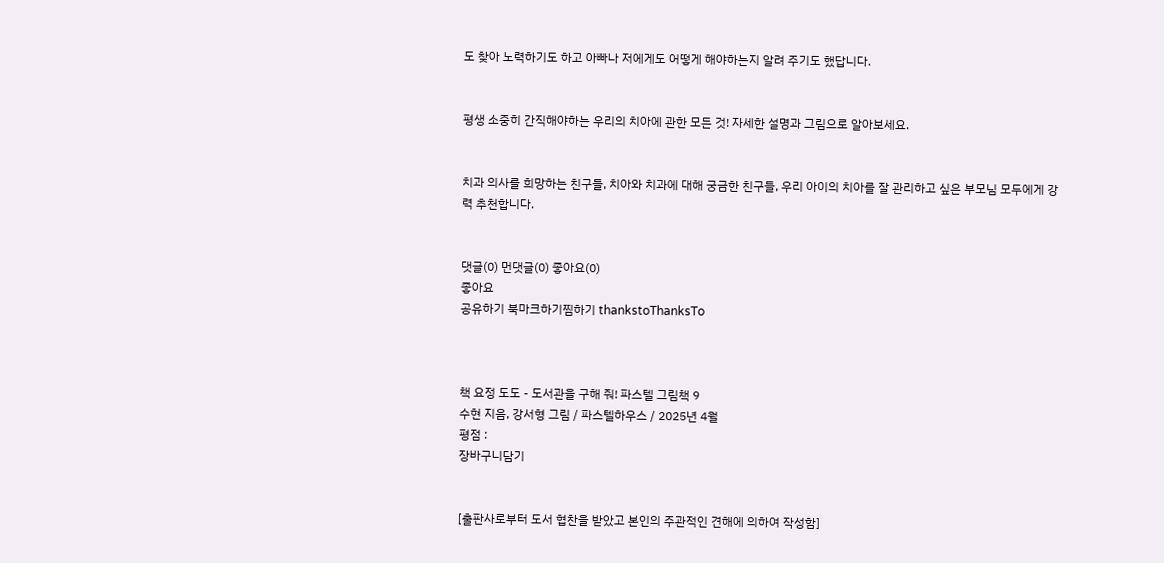도 찾아 노력하기도 하고 아빠나 저에게도 어떻게 해야하는지 알려 주기도 했답니다.


평생 소중히 간직해야하는 우리의 치아에 관한 모든 것! 자세한 설명과 그림으로 알아보세요.


치과 의사를 희망하는 친구들, 치아와 치과에 대해 궁금한 친구들, 우리 아이의 치아를 잘 관리하고 싶은 부모님 모두에게 강력 추천합니다.


댓글(0) 먼댓글(0) 좋아요(0)
좋아요
공유하기 북마크하기찜하기 thankstoThanksTo



책 요정 도도 - 도서관을 구해 줘! 파스텔 그림책 9
수현 지음, 강서형 그림 / 파스텔하우스 / 2025년 4월
평점 :
장바구니담기


[출판사로부터 도서 협찬을 받았고 본인의 주관적인 견해에 의하여 작성함]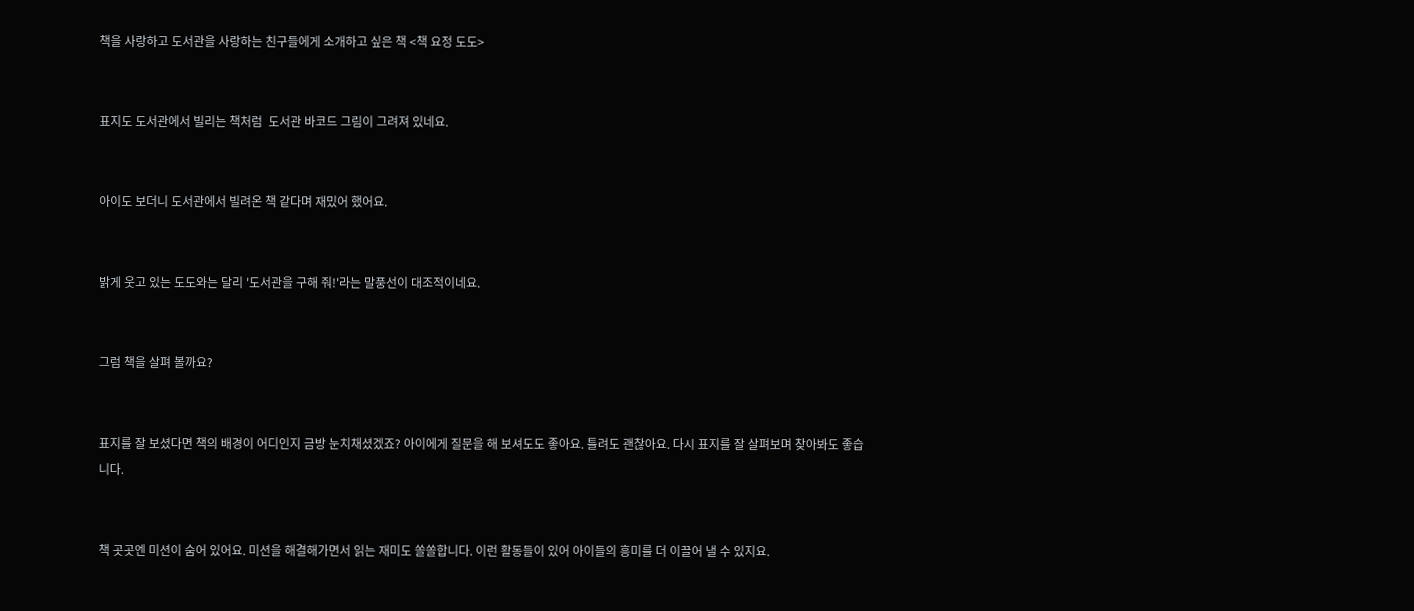책을 사랑하고 도서관을 사랑하는 친구들에게 소개하고 싶은 책 <책 요정 도도>


표지도 도서관에서 빌리는 책처럼  도서관 바코드 그림이 그려져 있네요.


아이도 보더니 도서관에서 빌려온 책 같다며 재밌어 했어요.


밝게 웃고 있는 도도와는 달리 '도서관을 구해 줘!'라는 말풍선이 대조적이네요.


그럼 책을 살펴 볼까요?


표지를 잘 보셨다면 책의 배경이 어디인지 금방 눈치채셨겠죠? 아이에게 질문을 해 보셔도도 좋아요. 틀려도 괜찮아요. 다시 표지를 잘 살펴보며 찾아봐도 좋습니다.


책 곳곳엔 미션이 숨어 있어요. 미션을 해결해가면서 읽는 재미도 쏠쏠합니다. 이런 활동들이 있어 아이들의 흥미를 더 이끌어 낼 수 있지요.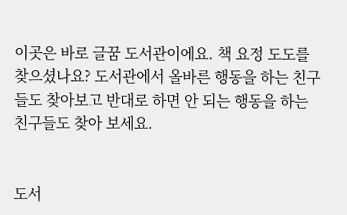이곳은 바로 글꿈 도서관이에요. 책 요정 도도를 찾으셨나요? 도서관에서 올바른 행동을 하는 친구들도 찾아보고 반대로 하면 안 되는 행동을 하는 친구들도 찾아 보세요.


도서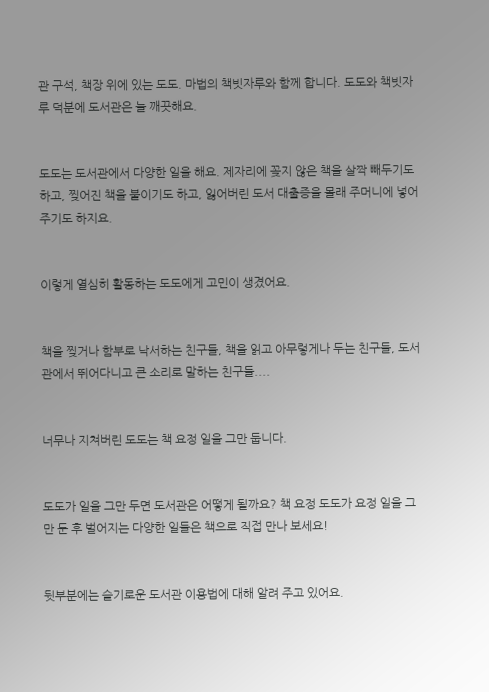관 구석, 책장 위에 있는 도도. 마법의 책빗자루와 함께 합니다. 도도와 책빗자루 덕분에 도서관은 늘 깨끗해요.


도도는 도서관에서 다양한 일을 해요. 제자리에 꽂지 않은 책을 살짝 빼두기도 하고, 찢어진 책을 붙이기도 하고, 잃어버린 도서 대출증을 몰래 주머니에 넣어 주기도 하지요.


이렇게 열심히 활동하는 도도에게 고민이 생겼어요.


책을 찢거나 함부로 낙서하는 친구들, 책을 읽고 아무렇게나 두는 친구들, 도서관에서 뛰어다니고 큰 소리로 말하는 친구들....


너무나 지쳐버린 도도는 책 요정 일을 그만 둡니다.


도도가 일을 그만 두면 도서관은 어떻게 될까요? 책 요정 도도가 요정 일을 그만 둔 후 벌어지는 다양한 일들은 책으로 직접 만나 보세요!


뒷부분에는 슬기로운 도서관 이용법에 대해 알려 주고 있어요.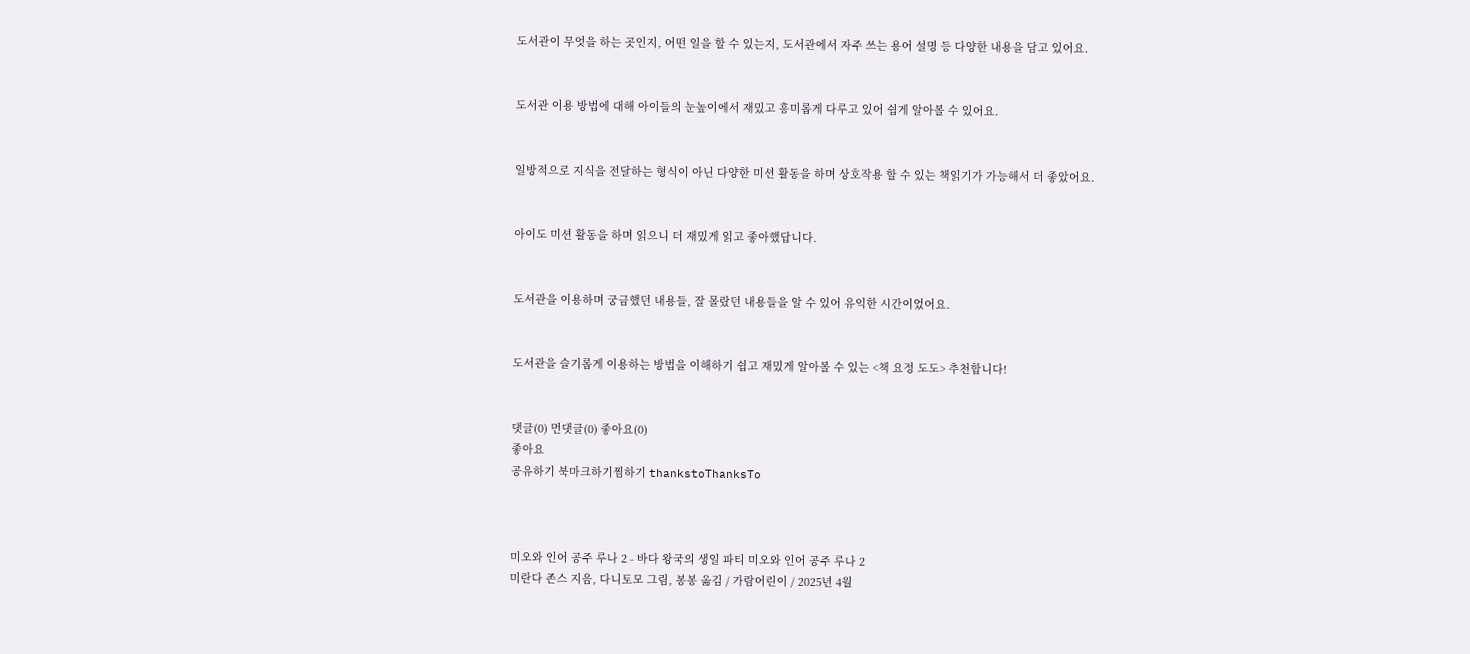도서관이 무엇을 하는 곳인지, 어떤 일을 할 수 있는지, 도서관에서 자주 쓰는 용어 설명 등 다양한 내용을 담고 있어요.


도서관 이용 방법에 대해 아이들의 눈높이에서 재밌고 흥미롭게 다루고 있어 쉽게 알아볼 수 있어요.


일방적으로 지식을 전달하는 형식이 아닌 다양한 미션 활동을 하며 상호작용 할 수 있는 책읽기가 가능해서 더 좋았어요.


아이도 미션 활동을 하며 읽으니 더 재밌게 읽고 좋아했답니다.


도서관을 이용하며 궁금했던 내용들, 잘 몰랐던 내용들을 알 수 있어 유익한 시간이었어요.


도서관을 슬기롭게 이용하는 방법을 이해하기 쉽고 재밌게 알아볼 수 있는 <책 요정 도도> 추천합니다!


댓글(0) 먼댓글(0) 좋아요(0)
좋아요
공유하기 북마크하기찜하기 thankstoThanksTo



미오와 인어 공주 루나 2 - 바다 왕국의 생일 파티 미오와 인어 공주 루나 2
미란다 존스 지음, 다니토모 그림, 봉봉 옮김 / 가람어린이 / 2025년 4월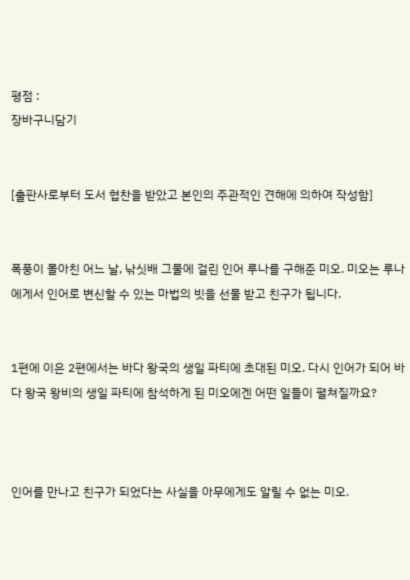평점 :
장바구니담기


[출판사로부터 도서 협찬을 받았고 본인의 주관적인 견해에 의하여 작성함]


폭풍이 몰아친 어느 날, 낚싯배 그물에 걸린 인어 루나를 구해준 미오. 미오는 루나에게서 인어로 변신할 수 있는 마법의 빗을 선물 받고 친구가 됩니다.


1편에 이은 2편에서는 바다 왕국의 생일 파티에 초대된 미오. 다시 인어가 되어 바다 왕국 왕비의 생일 파티에 참석하게 된 미오에겐 어떤 일들이 펼쳐질까요?



인어를 만나고 친구가 되었다는 사실을 아무에게도 알릴 수 없는 미오.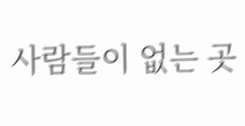사람들이 없는 곳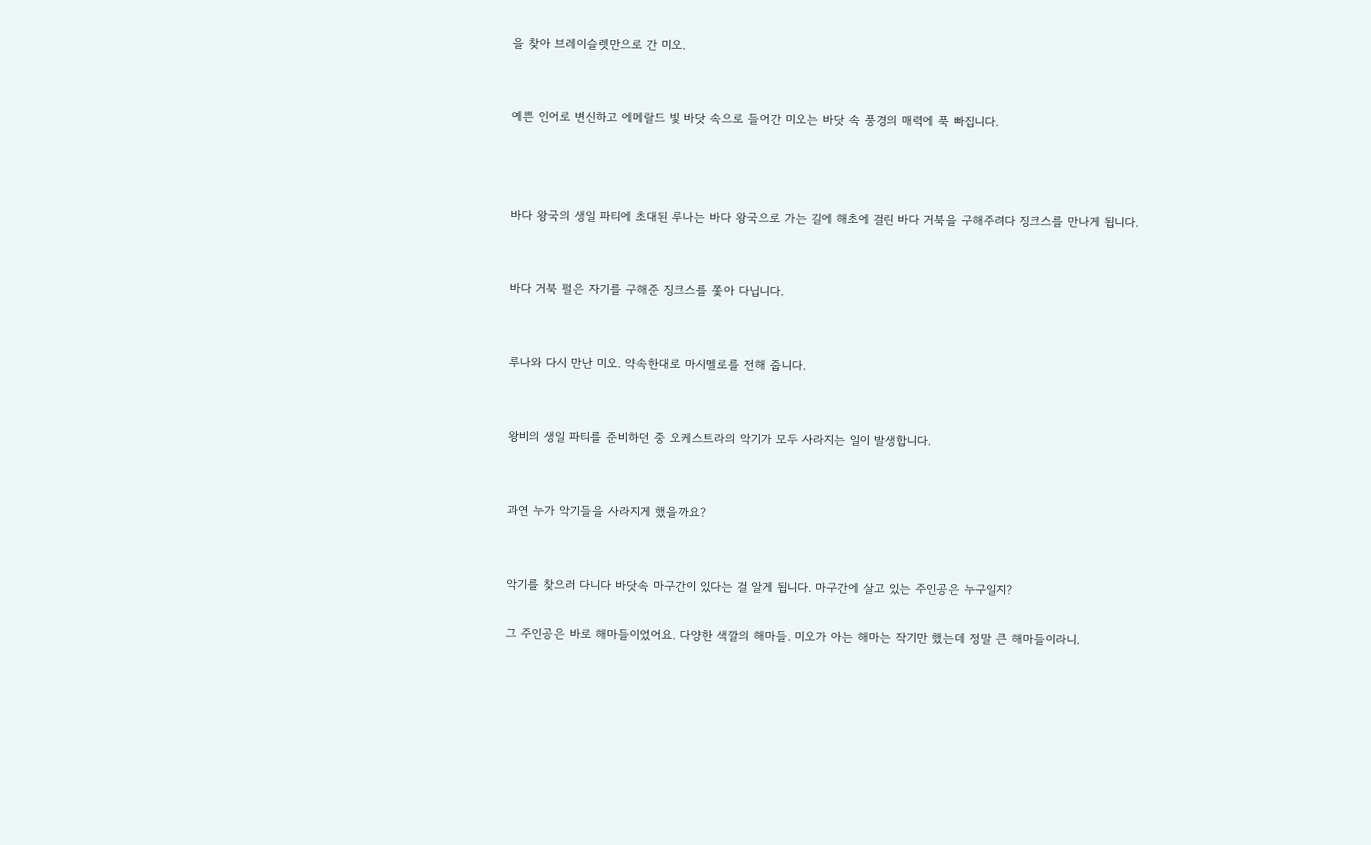을 찾아 브레이슬렛만으로 간 미오.


예쁜 인어로 변신하고 에메랄드 빛 바닷 속으로 들어간 미오는 바닷 속 풍경의 매력에 푹 빠집니다.



바다 왕국의 생일 파티에 초대된 루나는 바다 왕국으로 가는 길에 해초에 걸린 바다 거북을 구해주려다 징크스를 만나게 됩니다.


바다 거북 펄은 자기를 구해준 징크스를 쫓아 다닙니다.


루나와 다시 만난 미오. 약속한대로 마시멜로를 전해 줍니다.


왕비의 생일 파티를 준비하던 중 오케스트라의 악기가 모두 사라지는 일이 발생합니다.


과연 누가 악기들을 사라지게 했을까요?


악기를 찾으러 다니다 바닷속 마구간이 있다는 걸 알게 됩니다. 마구간에 살고 있는 주인공은 누구일지?

그 주인공은 바로 해마들이었어요. 다양한 색깔의 해마들. 미오가 아는 해마는 작기만 했는데 정말 큰 해마들이라니.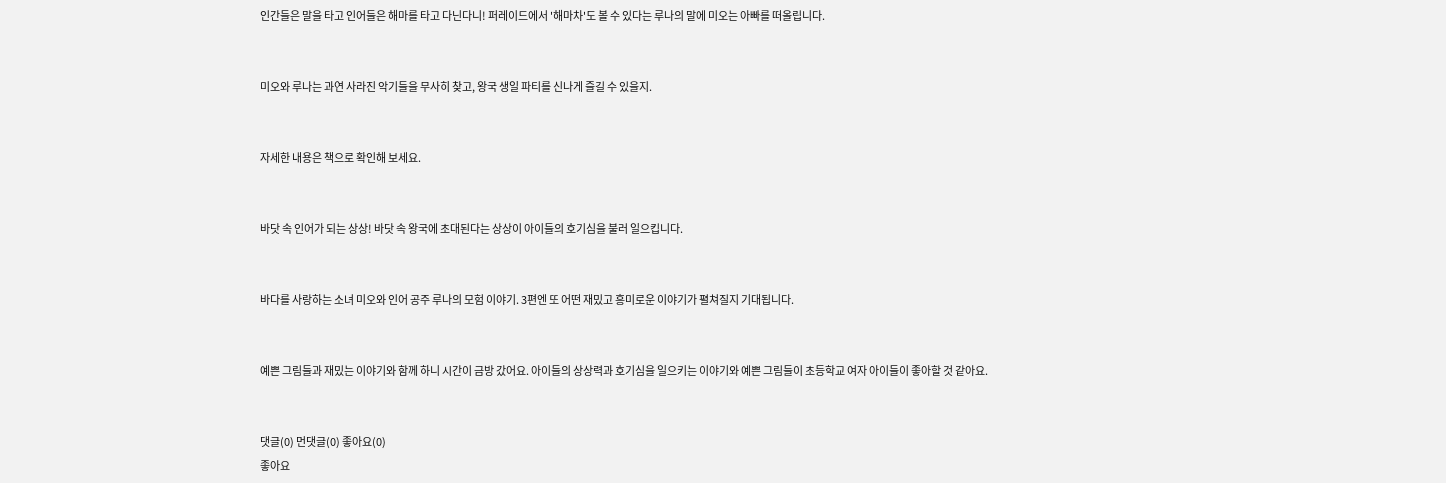인간들은 말을 타고 인어들은 해마를 타고 다닌다니! 퍼레이드에서 '해마차'도 볼 수 있다는 루나의 말에 미오는 아빠를 떠올립니다.


미오와 루나는 과연 사라진 악기들을 무사히 찾고, 왕국 생일 파티를 신나게 즐길 수 있을지.


자세한 내용은 책으로 확인해 보세요.


바닷 속 인어가 되는 상상! 바닷 속 왕국에 초대된다는 상상이 아이들의 호기심을 불러 일으킵니다.


바다를 사랑하는 소녀 미오와 인어 공주 루나의 모험 이야기. 3편엔 또 어떤 재밌고 흥미로운 이야기가 펼쳐질지 기대됩니다.


예쁜 그림들과 재밌는 이야기와 함께 하니 시간이 금방 갔어요. 아이들의 상상력과 호기심을 일으키는 이야기와 예쁜 그림들이 초등학교 여자 아이들이 좋아할 것 같아요.


댓글(0) 먼댓글(0) 좋아요(0)
좋아요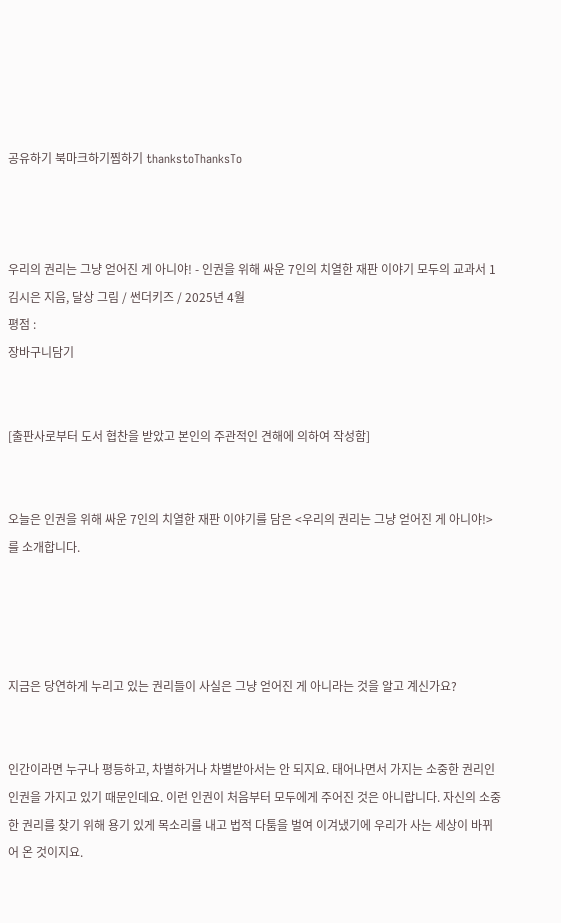공유하기 북마크하기찜하기 thankstoThanksTo



우리의 권리는 그냥 얻어진 게 아니야! - 인권을 위해 싸운 7인의 치열한 재판 이야기 모두의 교과서 1
김시은 지음, 달상 그림 / 썬더키즈 / 2025년 4월
평점 :
장바구니담기


[출판사로부터 도서 협찬을 받았고 본인의 주관적인 견해에 의하여 작성함]


오늘은 인권을 위해 싸운 7인의 치열한 재판 이야기를 담은 <우리의 권리는 그냥 얻어진 게 아니야!>를 소개합니다.




지금은 당연하게 누리고 있는 권리들이 사실은 그냥 얻어진 게 아니라는 것을 알고 계신가요?


인간이라면 누구나 평등하고, 차별하거나 차별받아서는 안 되지요. 태어나면서 가지는 소중한 권리인 인권을 가지고 있기 때문인데요. 이런 인권이 처음부터 모두에게 주어진 것은 아니랍니다. 자신의 소중한 권리를 찾기 위해 용기 있게 목소리를 내고 법적 다툼을 벌여 이겨냈기에 우리가 사는 세상이 바뀌어 온 것이지요.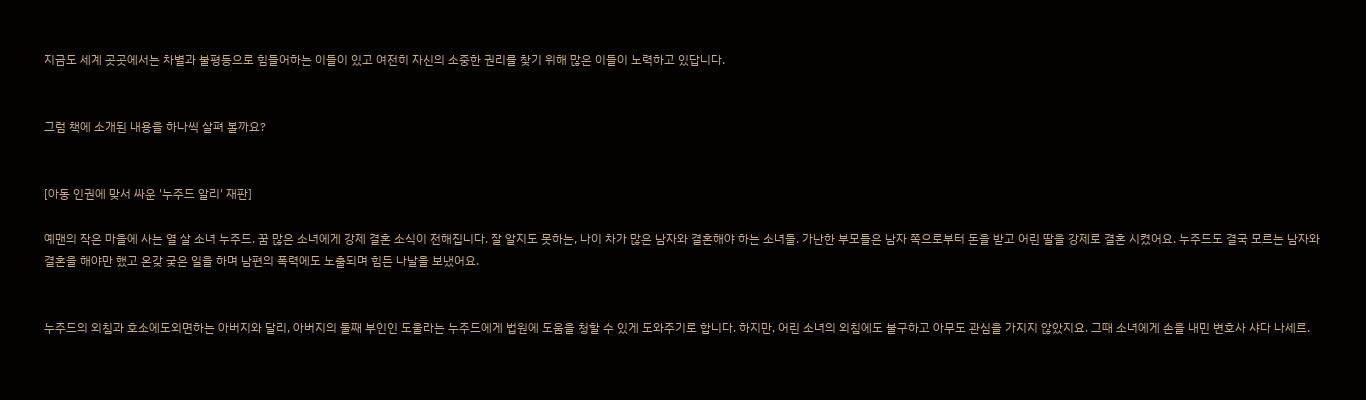지금도 세계 곳곳에서는 차별과 불평등으로 힘들어하는 이들이 있고 여전히 자신의 소중한 권리를 찾기 위해 많은 이들이 노력하고 있답니다.


그럼 책에 소개된 내용을 하나씩 살펴 볼까요?


[아동 인권에 맞서 싸운 '누주드 알리' 재판]

예맨의 작은 마을에 사는 열 살 소녀 누주드. 꿈 많은 소녀에게 강제 결혼 소식이 전해집니다. 잘 알지도 못하는, 나이 차가 많은 남자와 결혼해야 하는 소녀들. 가난한 부모들은 남자 쪽으로부터 돈을 받고 어린 딸을 강제로 결혼 시켰어요. 누주드도 결국 모르는 남자와 결혼을 해야만 했고 온갖 궂은 일을 하며 남편의 폭력에도 노출되며 힘든 나날을 보냈어요.


누주드의 외침과 호소에도외면하는 아버지와 달리, 아버지의 둘째 부인인 도울라는 누주드에게 법원에 도움을 청할 수 있게 도와주기로 합니다. 하지만, 어린 소녀의 외침에도 불구하고 아무도 관심을 가지지 않았지요. 그때 소녀에게 손을 내민 변호사 샤다 나세르.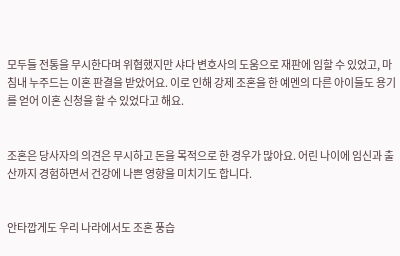모두들 전통을 무시한다며 위협했지만 샤다 변호사의 도움으로 재판에 임할 수 있었고, 마침내 누주드는 이혼 판결을 받았어요. 이로 인해 강제 조혼을 한 예멘의 다른 아이들도 용기를 얻어 이혼 신청을 할 수 있었다고 해요.


조혼은 당사자의 의견은 무시하고 돈을 목적으로 한 경우가 많아요. 어린 나이에 임신과 출산까지 경험하면서 건강에 나쁜 영향을 미치기도 합니다.


안타깝게도 우리 나라에서도 조혼 풍습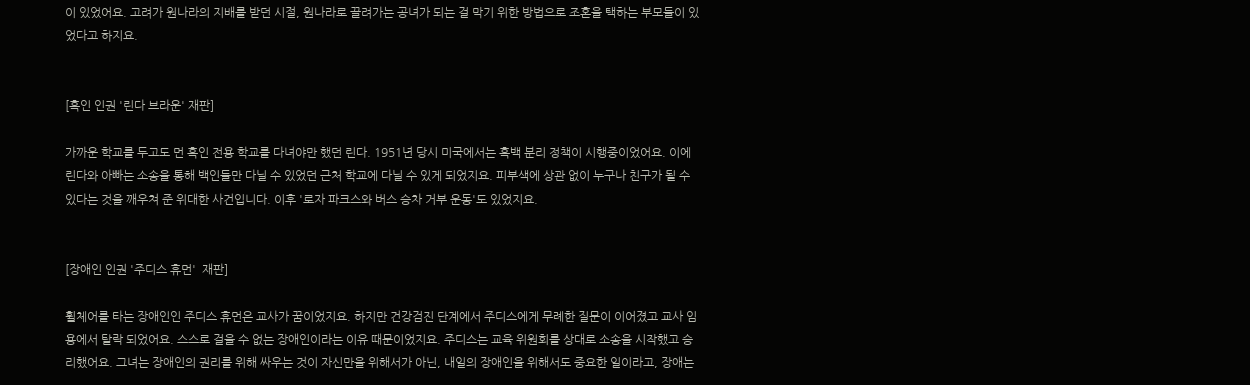이 있었어요. 고려가 원나라의 지배를 받던 시절, 원나라로 끌려가는 공녀가 되는 걸 막기 위한 방법으로 조혼을 택하는 부모들이 있었다고 하지요.


[흑인 인권 '린다 브라운' 재판]

가까운 학교를 두고도 먼 흑인 전용 학교를 다녀야만 했던 린다. 1951년 당시 미국에서는 흑백 분리 정책이 시행중이었어요. 이에 린다와 아빠는 소송을 통해 백인들만 다닐 수 있었던 근처 학교에 다닐 수 있게 되었지요. 피부색에 상관 없이 누구나 친구가 될 수 있다는 것을 깨우쳐 준 위대한 사건입니다. 이후 '로자 파크스와 버스 승차 거부 운동'도 있었지요.


[장애인 인권 '주디스 휴먼'  재판]

휠체어를 타는 장애인인 주디스 휴먼은 교사가 꿈이었지요. 하지만 건강검진 단계에서 주디스에게 무례한 질문이 이어졌고 교사 임용에서 탈락 되었어요. 스스로 걸을 수 없는 장애인이라는 이유 때문이었지요. 주디스는 교육 위원회를 상대로 소송을 시작했고 승리했어요. 그녀는 장애인의 권리를 위해 싸우는 것이 자신만을 위해서가 아닌, 내일의 장애인을 위해서도 중요한 일이라고, 장애는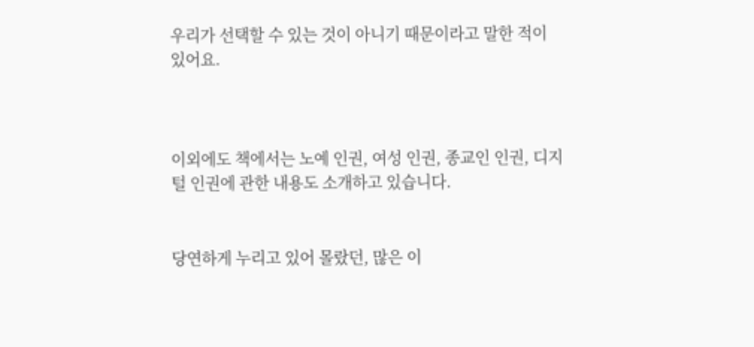우리가 선택할 수 있는 것이 아니기 때문이라고 말한 적이 있어요.



이외에도 책에서는 노예 인권, 여성 인권, 종교인 인권, 디지털 인권에 관한 내용도 소개하고 있습니다.


당연하게 누리고 있어 몰랐던, 많은 이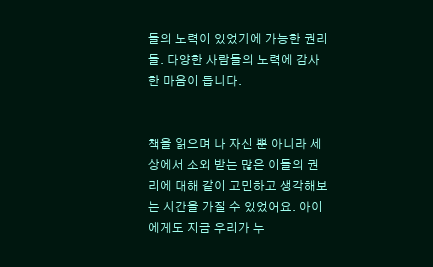들의 노력이 있었기에 가능한 권리들. 다양한 사람들의 노력에 감사한 마음이 듭니다.


책을 읽으며 나 자신 뿐 아니라 세상에서 소외 받는 많은 이들의 권리에 대해 같이 고민하고 생각해보는 시간을 가질 수 있었어요. 아이에게도 지금 우리가 누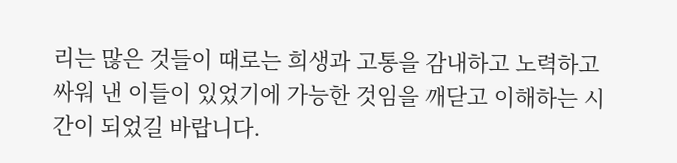리는 많은 것들이 때로는 희생과 고통을 감내하고 노력하고 싸워 낸 이들이 있었기에 가능한 것임을 깨닫고 이해하는 시간이 되었길 바랍니다.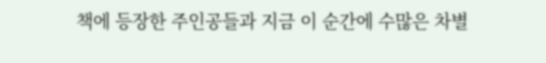책에 등장한 주인공들과 지금 이 순간에 수많은 차별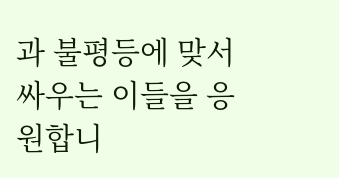과 불평등에 맞서 싸우는 이들을 응원합니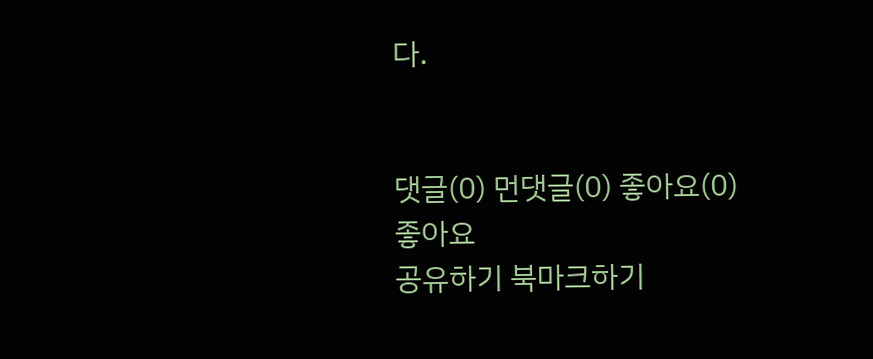다.


댓글(0) 먼댓글(0) 좋아요(0)
좋아요
공유하기 북마크하기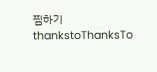찜하기 thankstoThanksTo